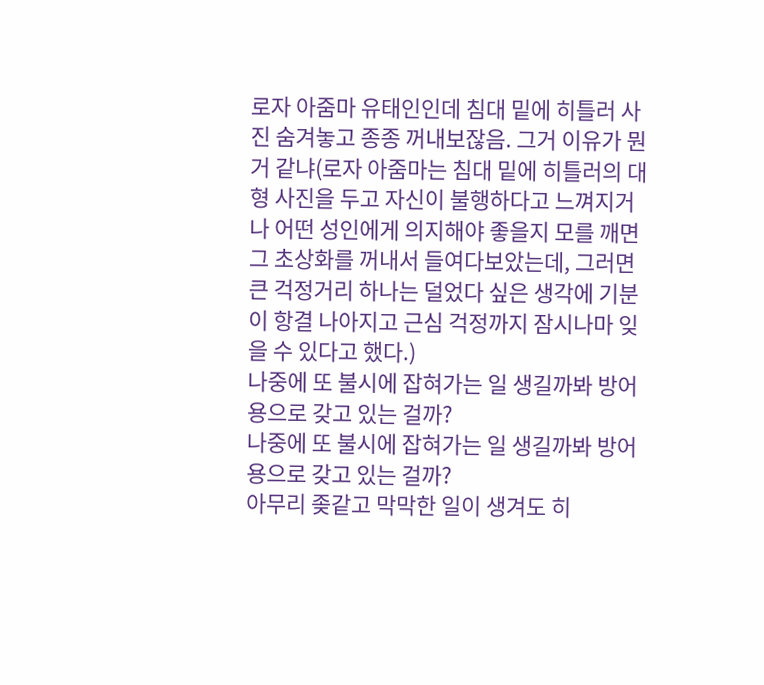로자 아줌마 유태인인데 침대 밑에 히틀러 사진 숨겨놓고 종종 꺼내보잖음. 그거 이유가 뭔 거 같냐(로자 아줌마는 침대 밑에 히틀러의 대형 사진을 두고 자신이 불행하다고 느껴지거나 어떤 성인에게 의지해야 좋을지 모를 깨면 그 초상화를 꺼내서 들여다보았는데, 그러면 큰 걱정거리 하나는 덜었다 싶은 생각에 기분이 항결 나아지고 근심 걱정까지 잠시나마 잊을 수 있다고 했다.)
나중에 또 불시에 잡혀가는 일 생길까봐 방어용으로 갖고 있는 걸까?
나중에 또 불시에 잡혀가는 일 생길까봐 방어용으로 갖고 있는 걸까?
아무리 좆같고 막막한 일이 생겨도 히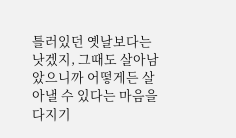틀러있던 옛날보다는 낫겠지, 그때도 살아남았으니까 어떻게든 살아낼 수 있다는 마음을 다지기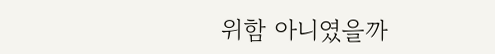위함 아니였을까